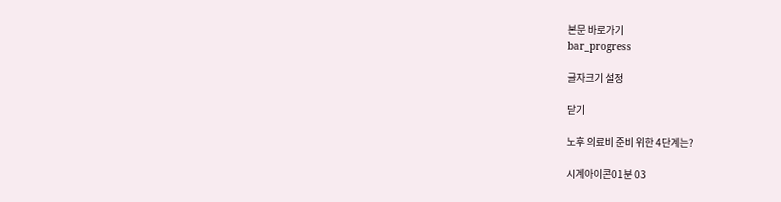본문 바로가기
bar_progress

글자크기 설정

닫기

노후 의료비 준비 위한 4단계는?

시계아이콘01분 03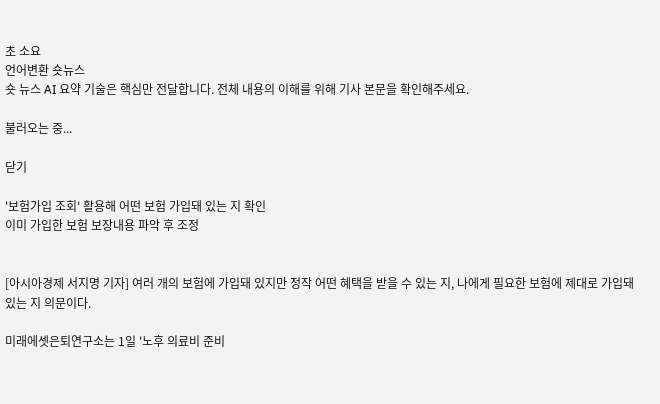초 소요
언어변환 숏뉴스
숏 뉴스 AI 요약 기술은 핵심만 전달합니다. 전체 내용의 이해를 위해 기사 본문을 확인해주세요.

불러오는 중...

닫기

'보험가입 조회' 활용해 어떤 보험 가입돼 있는 지 확인
이미 가입한 보험 보장내용 파악 후 조정


[아시아경제 서지명 기자] 여러 개의 보험에 가입돼 있지만 정작 어떤 혜택을 받을 수 있는 지, 나에게 필요한 보험에 제대로 가입돼 있는 지 의문이다.

미래에셋은퇴연구소는 1일 '노후 의료비 준비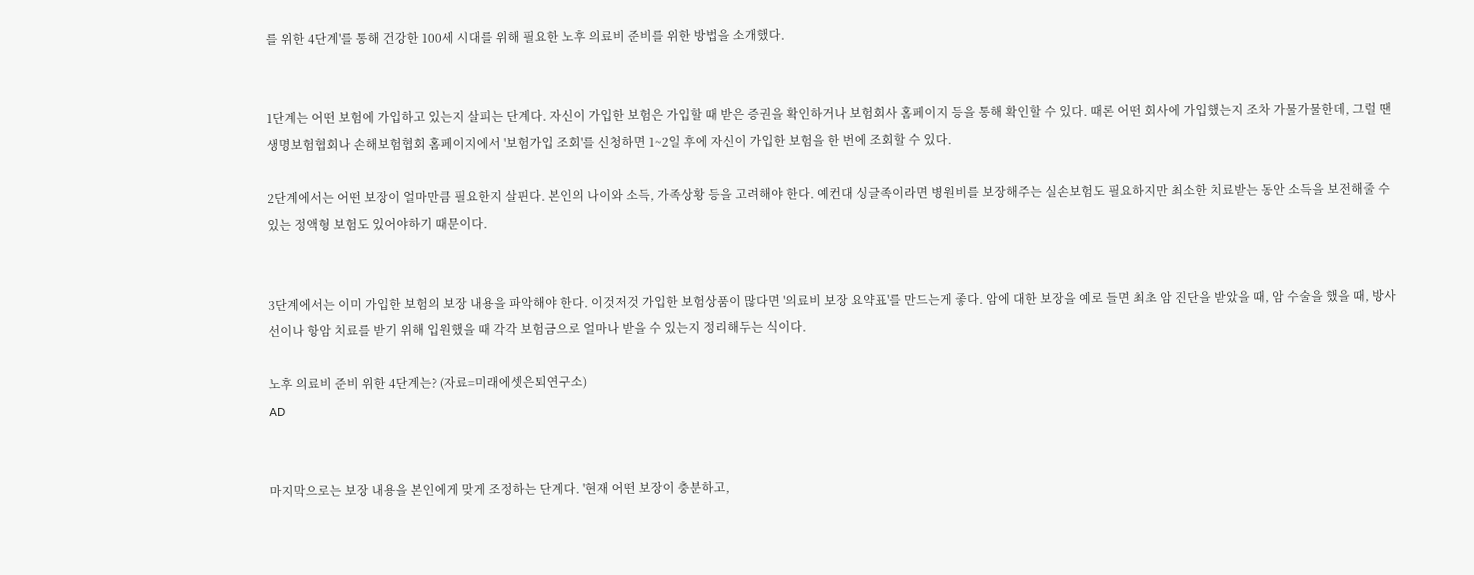를 위한 4단계'를 통해 건강한 100세 시대를 위해 필요한 노후 의료비 준비를 위한 방법을 소개했다.


1단계는 어떤 보험에 가입하고 있는지 살피는 단계다. 자신이 가입한 보험은 가입할 때 받은 증권을 확인하거나 보험회사 홈페이지 등을 통해 확인할 수 있다. 때론 어떤 회사에 가입했는지 조차 가물가물한데, 그럴 땐 생명보험협회나 손해보험협회 홈페이지에서 '보험가입 조회'를 신청하면 1~2일 후에 자신이 가입한 보험을 한 번에 조회할 수 있다.

2단계에서는 어떤 보장이 얼마만큼 필요한지 살핀다. 본인의 나이와 소득, 가족상황 등을 고려해야 한다. 예컨대 싱글족이라면 병원비를 보장해주는 실손보험도 필요하지만 최소한 치료받는 동안 소득을 보전해줄 수 있는 정액형 보험도 있어야하기 때문이다.


3단계에서는 이미 가입한 보험의 보장 내용을 파악해야 한다. 이것저것 가입한 보험상품이 많다면 '의료비 보장 요약표'를 만드는게 좋다. 암에 대한 보장을 예로 들면 최초 암 진단을 받았을 때, 암 수술을 했을 때, 방사선이나 항암 치료를 받기 위해 입원했을 때 각각 보험금으로 얼마나 받을 수 있는지 정리해두는 식이다.

노후 의료비 준비 위한 4단계는? (자료=미래에셋은퇴연구소)
AD


마지막으로는 보장 내용을 본인에게 맞게 조정하는 단계다. '현재 어떤 보장이 충분하고,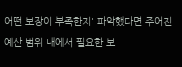어떤 보장이 부족한지' 파악했다면 주어진 예산 범위 내에서 필요한 보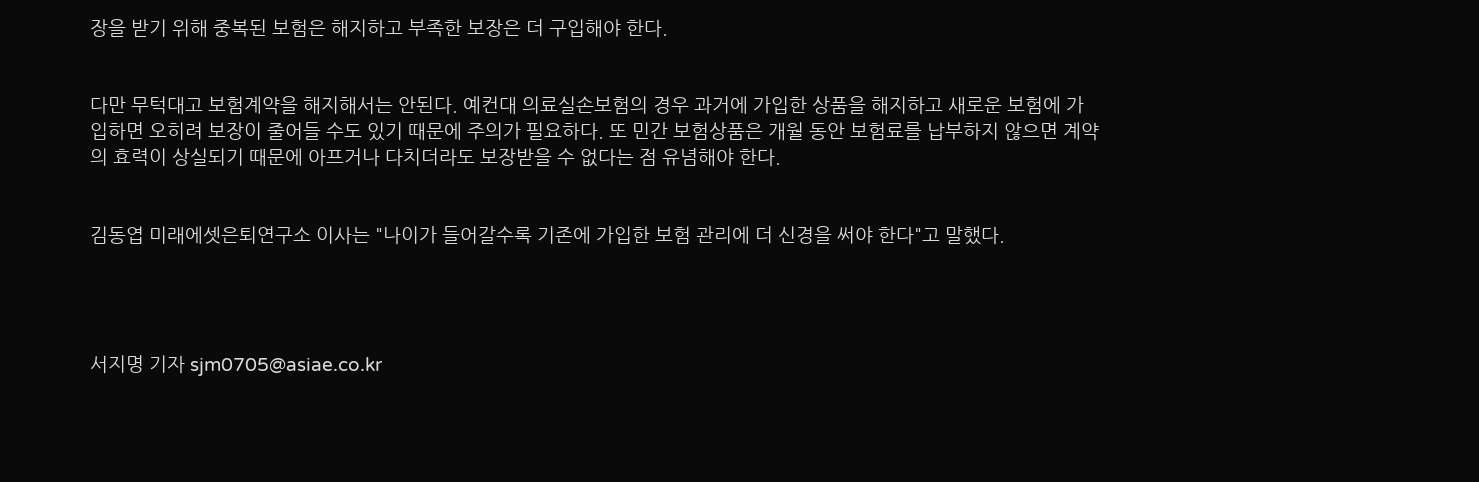장을 받기 위해 중복된 보험은 해지하고 부족한 보장은 더 구입해야 한다.


다만 무턱대고 보험계약을 해지해서는 안된다. 예컨대 의료실손보험의 경우 과거에 가입한 상품을 해지하고 새로운 보험에 가입하면 오히려 보장이 줄어들 수도 있기 때문에 주의가 필요하다. 또 민간 보험상품은 개월 동안 보험료를 납부하지 않으면 계약의 효력이 상실되기 때문에 아프거나 다치더라도 보장받을 수 없다는 점 유념해야 한다.


김동엽 미래에셋은퇴연구소 이사는 "나이가 들어갈수록 기존에 가입한 보험 관리에 더 신경을 써야 한다"고 말했다.




서지명 기자 sjm0705@asiae.co.kr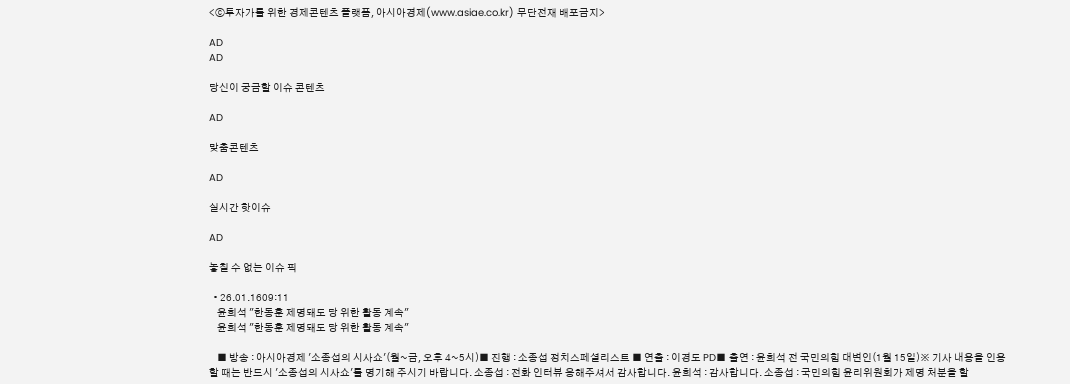<ⓒ투자가를 위한 경제콘텐츠 플랫폼, 아시아경제(www.asiae.co.kr) 무단전재 배포금지>

AD
AD

당신이 궁금할 이슈 콘텐츠

AD

맞춤콘텐츠

AD

실시간 핫이슈

AD

놓칠 수 없는 이슈 픽

  • 26.01.1609:11
    윤희석 "한동훈 제명돼도 당 위한 활동 계속"
    윤희석 "한동훈 제명돼도 당 위한 활동 계속"

    ■ 방송 : 아시아경제 '소종섭의 시사쇼'(월~금, 오후 4~5시)■ 진행 : 소종섭 정치스페셜리스트 ■ 연출 : 이경도 PD■ 출연 : 윤희석 전 국민의힘 대변인(1월 15일)※ 기사 내용을 인용할 때는 반드시 '소종섭의 시사쇼'를 명기해 주시기 바랍니다. 소종섭 : 전화 인터뷰 응해주셔서 감사합니다. 윤희석 : 감사합니다. 소종섭 : 국민의힘 윤리위원회가 제명 처분을 할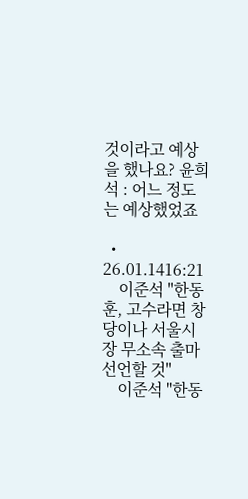것이라고 예상을 했나요? 윤희석 : 어느 정도는 예상했었죠

  • 26.01.1416:21
    이준석 "한동훈, 고수라면 창당이나 서울시장 무소속 출마 선언할 것"
    이준석 "한동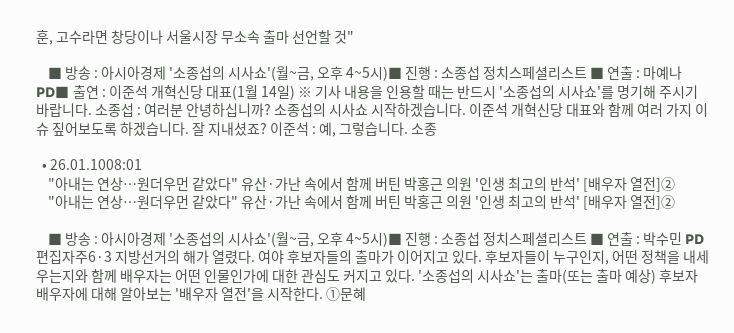훈, 고수라면 창당이나 서울시장 무소속 출마 선언할 것"

    ■ 방송 : 아시아경제 '소종섭의 시사쇼'(월~금, 오후 4~5시)■ 진행 : 소종섭 정치스페셜리스트 ■ 연출 : 마예나 PD■ 출연 : 이준석 개혁신당 대표(1월 14일) ※ 기사 내용을 인용할 때는 반드시 '소종섭의 시사쇼'를 명기해 주시기 바랍니다. 소종섭 : 여러분 안녕하십니까? 소종섭의 시사쇼 시작하겠습니다. 이준석 개혁신당 대표와 함께 여러 가지 이슈 짚어보도록 하겠습니다. 잘 지내셨죠? 이준석 : 예, 그렇습니다. 소종

  • 26.01.1008:01
    "아내는 연상…원더우먼 같았다" 유산·가난 속에서 함께 버틴 박홍근 의원 '인생 최고의 반석' [배우자 열전]②
    "아내는 연상…원더우먼 같았다" 유산·가난 속에서 함께 버틴 박홍근 의원 '인생 최고의 반석' [배우자 열전]②

    ■ 방송 : 아시아경제 '소종섭의 시사쇼'(월~금, 오후 4~5시)■ 진행 : 소종섭 정치스페셜리스트 ■ 연출 : 박수민 PD편집자주6·3 지방선거의 해가 열렸다. 여야 후보자들의 출마가 이어지고 있다. 후보자들이 누구인지, 어떤 정책을 내세우는지와 함께 배우자는 어떤 인물인가에 대한 관심도 커지고 있다. '소종섭의 시사쇼'는 출마(또는 출마 예상) 후보자 배우자에 대해 알아보는 '배우자 열전'을 시작한다. ①문혜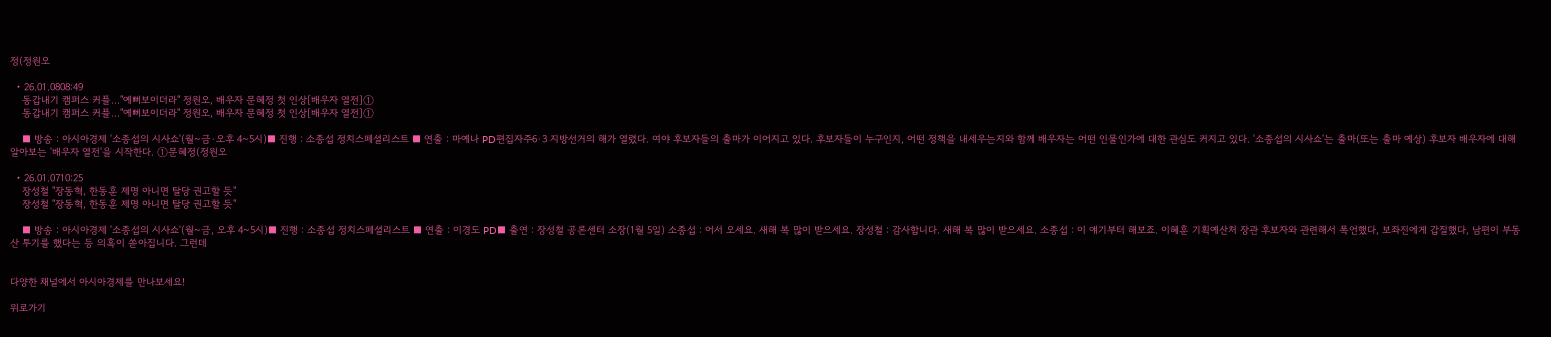정(정원오

  • 26.01.0808:49
    동갑내기 캠퍼스 커플…"예뻐보이더라" 정원오, 배우자 문혜정 첫 인상[배우자 열전]①
    동갑내기 캠퍼스 커플…"예뻐보이더라" 정원오, 배우자 문혜정 첫 인상[배우자 열전]①

    ■ 방송 : 아시아경제 '소종섭의 시사쇼'(월~금·오후 4~5시)■ 진행 : 소종섭 정치스페셜리스트 ■ 연출 : 마예나 PD편집자주6·3 지방선거의 해가 열렸다. 여야 후보자들의 출마가 이어지고 있다. 후보자들이 누구인지, 어떤 정책을 내세우는지와 함께 배우자는 어떤 인물인가에 대한 관심도 커지고 있다. '소종섭의 시사쇼'는 출마(또는 출마 예상) 후보자 배우자에 대해 알아보는 '배우자 열전'을 시작한다. ①문혜정(정원오

  • 26.01.0710:25
    장성철 "장동혁, 한동훈 제명 아니면 탈당 권고할 듯"
    장성철 "장동혁, 한동훈 제명 아니면 탈당 권고할 듯"

    ■ 방송 : 아시아경제 '소종섭의 시사쇼'(월~금, 오후 4~5시)■ 진행 : 소종섭 정치스페셜리스트 ■ 연출 : 이경도 PD■ 출연 : 장성철 공론센터 소장(1월 5일) 소종섭 : 어서 오세요. 새해 복 많이 받으세요. 장성철 : 감사합니다. 새해 복 많이 받으세요. 소종섭 : 이 얘기부터 해보죠. 이혜훈 기획예산처 장관 후보자와 관련해서 폭언했다, 보좌진에게 갑질했다, 남편이 부동산 투기를 했다는 등 의혹이 쏟아집니다. 그런데


다양한 채널에서 아시아경제를 만나보세요!

위로가기